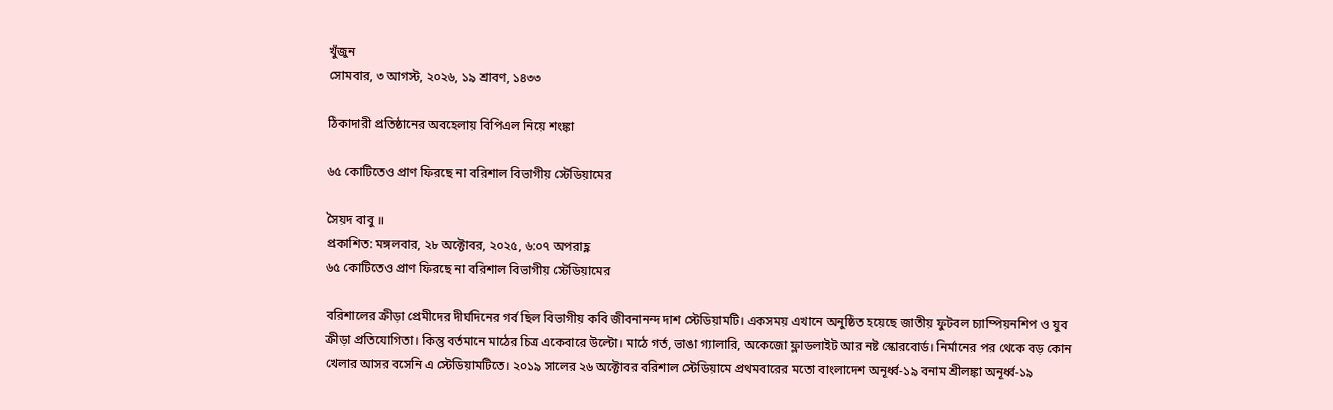খুঁজুন
সোমবার, ৩ আগস্ট, ২০২৬, ১৯ শ্রাবণ, ১৪৩৩

ঠিকাদারী প্রতিষ্ঠানের অবহেলায় বিপিএল নিয়ে শংঙ্কা

৬৫ কোটিতেও প্রাণ ফিরছে না বরিশাল বিভাগীয় স্টেডিয়ামের

সৈয়দ বাবু ॥
প্রকাশিত: মঙ্গলবার, ২৮ অক্টোবর, ২০২৫, ৬:০৭ অপরাহ্ণ
৬৫ কোটিতেও প্রাণ ফিরছে না বরিশাল বিভাগীয় স্টেডিয়ামের

বরিশালের ক্রীড়া প্রেমীদের দীর্ঘদিনের গর্ব ছিল বিভাগীয় কবি জীবনানন্দ দাশ স্টেডিয়ামটি। একসময় এখানে অনুষ্ঠিত হয়েছে জাতীয় ফুটবল চ্যাম্পিয়নশিপ ও যুব ক্রীড়া প্রতিযোগিতা। কিন্তু বর্তমানে মাঠের চিত্র একেবারে উল্টো। মাঠে গর্ত, ভাঙা গ্যালারি, অকেজো ফ্লাডলাইট আর নষ্ট স্কোরবোর্ড। নির্মানের পর থেকে বড় কোন খেলার আসর বসেনি এ স্টেডিয়ামটিতে। ২০১৯ সালের ২৬ অক্টোবর বরিশাল স্টেডিয়ামে প্রথমবারের মতো বাংলাদেশ অনূর্ধ্ব-১৯ বনাম শ্রীলঙ্কা অনূর্ধ্ব-১৯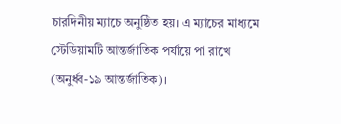চারদিনীয় ম্যাচে অনুষ্ঠিত হয়। এ ম্যাচের মাধ্যমে স্টেডিয়ামটি আন্তর্জাতিক পর্যায়ে পা রাখে (অনুর্ধ্ব-১৯ আন্তর্জাতিক)।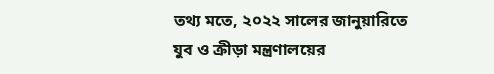তথ্য মতে, ২০২২ সালের জানুয়ারিতে যুব ও ক্রীড়া মন্ত্রণালয়ের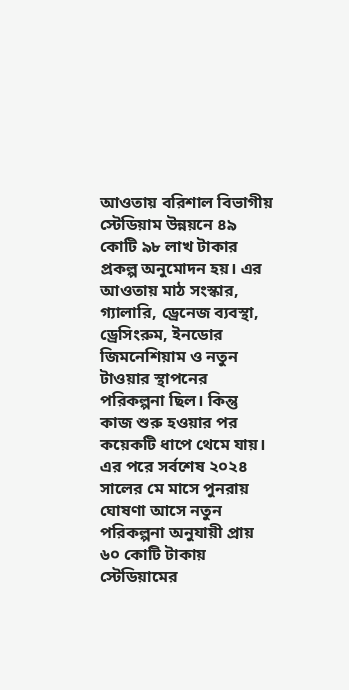আওতায় বরিশাল বিভাগীয় স্টেডিয়াম উন্নয়নে ৪৯ কোটি ৯৮ লাখ টাকার প্রকল্প অনুমোদন হয়। এর আওতায় মাঠ সংস্কার, গ্যালারি, ড্রেনেজ ব্যবস্থা, ড্রেসিংরুম, ইনডোর জিমনেশিয়াম ও নতুন টাওয়ার স্থাপনের পরিকল্পনা ছিল। কিন্তু কাজ শুরু হওয়ার পর কয়েকটি ধাপে থেমে যায়। এর পরে সর্বশেষ ২০২৪ সালের মে মাসে পুনরায় ঘোষণা আসে নতুন পরিকল্পনা অনুযায়ী প্রায় ৬০ কোটি টাকায় স্টেডিয়ামের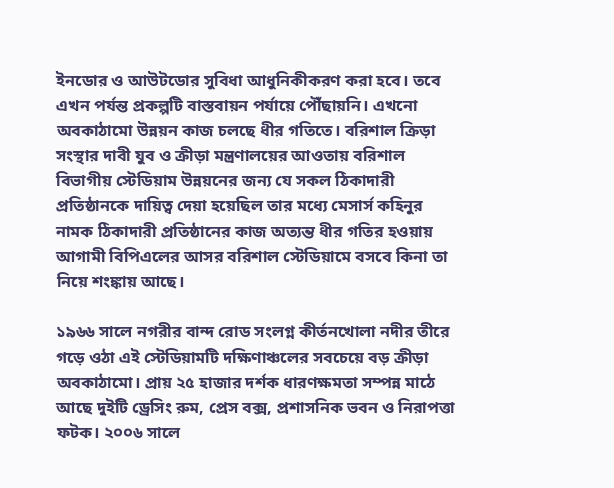ইনডোর ও আউটডোর সুবিধা আধুনিকীকরণ করা হবে। তবে এখন পর্যন্ত প্রকল্পটি বাস্তবায়ন পর্যায়ে পৌঁছায়নি। এখনো অবকাঠামো উন্নয়ন কাজ চলছে ধীর গতিতে। বরিশাল ক্রিড়া সংস্থার দাবী যুব ও ক্রীড়া মন্ত্রণালয়ের আওতায় বরিশাল বিভাগীয় স্টেডিয়াম উন্নয়নের জন্য যে সকল ঠিকাদারী প্রতিষ্ঠানকে দায়িত্ব দেয়া হয়েছিল তার মধ্যে মেসার্স কহিনুর নামক ঠিকাদারী প্রতিষ্ঠানের কাজ অত্যন্ত ধীর গতির হওয়ায় আগামী বিপিএলের আসর বরিশাল স্টেডিয়ামে বসবে কিনা তা নিয়ে শংঙ্কায় আছে।

১৯৬৬ সালে নগরীর বান্দ রোড সংলগ্ন কীর্তনখোলা নদীর তীরে গড়ে ওঠা এই স্টেডিয়ামটি দক্ষিণাঞ্চলের সবচেয়ে বড় ক্রীড়া অবকাঠামো। প্রায় ২৫ হাজার দর্শক ধারণক্ষমতা সম্পন্ন মাঠে আছে দুইটি ড্রেসিং রুম, প্রেস বক্স, প্রশাসনিক ভবন ও নিরাপত্তা ফটক। ২০০৬ সালে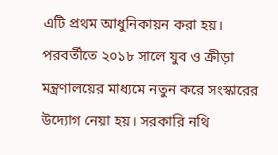এটি প্রথম আধুনিকায়ন করা হয়। পরবর্তীতে ২০১৮ সালে যুব ও ক্রীড়া মন্ত্রণালয়ের মাধ্যমে নতুন করে সংস্কারের উদ্যোগ নেয়া হয়। সরকারি নথি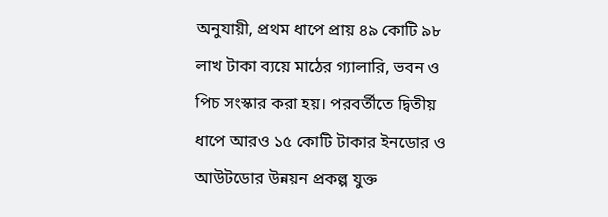অনুযায়ী, প্রথম ধাপে প্রায় ৪৯ কোটি ৯৮ লাখ টাকা ব্যয়ে মাঠের গ্যালারি, ভবন ও পিচ সংস্কার করা হয়। পরবর্তীতে দ্বিতীয় ধাপে আরও ১৫ কোটি টাকার ইনডোর ও আউটডোর উন্নয়ন প্রকল্প যুক্ত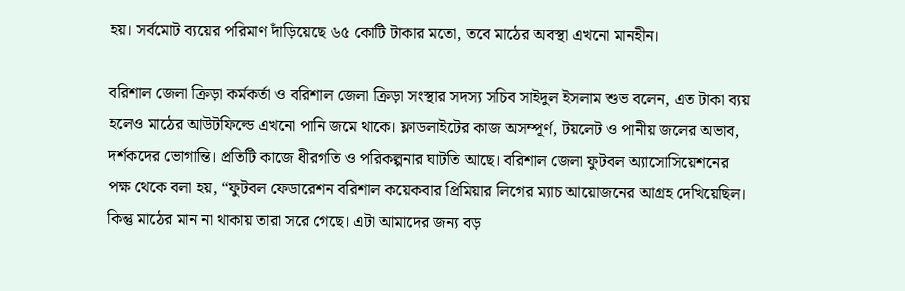হয়। সর্বমোট ব্যয়ের পরিমাণ দাঁড়িয়েছে ৬৫ কোটি টাকার মতো, তবে মাঠের অবস্থা এখনো মানহীন।

বরিশাল জেলা ক্রিড়া কর্মকর্তা ও বরিশাল জেলা ক্রিড়া সংস্থার সদস্য সচিব সাইদুল ইসলাম শুভ বলেন, এত টাকা ব্যয় হলেও মাঠের আউটফিল্ডে এখনো পানি জমে থাকে। ফ্লাডলাইটের কাজ অসম্পূর্ণ, টয়লেট ও পানীয় জলের অভাব, দর্শকদের ভোগান্তি। প্রতিটি কাজে ধীরগতি ও পরিকল্পনার ঘাটতি আছে। বরিশাল জেলা ফুটবল অ্যাসোসিয়েশনের পক্ষ থেকে বলা হয়, “ফুটবল ফেডারেশন বরিশাল কয়েকবার প্রিমিয়ার লিগের ম্যাচ আয়োজনের আগ্রহ দেখিয়েছিল। কিন্তু মাঠের মান না থাকায় তারা সরে গেছে। এটা আমাদের জন্য বড়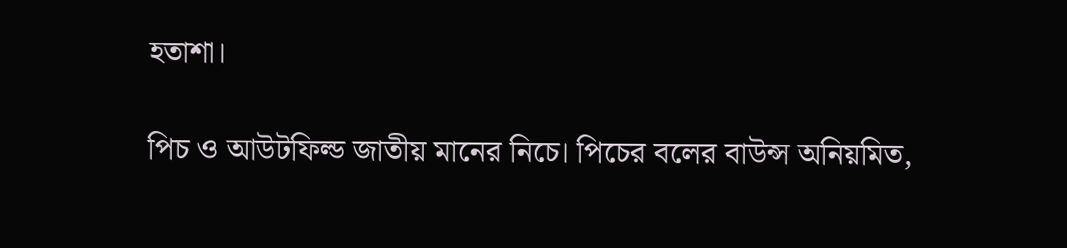হতাশা।

পিচ ও আউটফিল্ড জাতীয় মানের নিচে। পিচের বলের বাউন্স অনিয়মিত,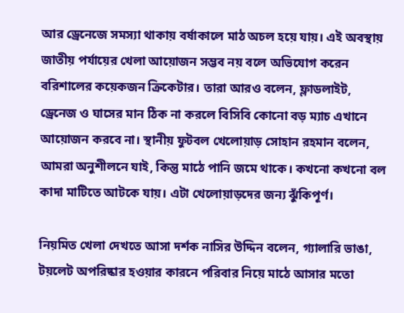আর ড্রেনেজে সমস্যা থাকায় বর্ষাকালে মাঠ অচল হয়ে যায়। এই অবস্থায় জাতীয় পর্যায়ের খেলা আয়োজন সম্ভব নয় বলে অভিযোগ করেন বরিশালের কয়েকজন ক্রিকেটার। তারা আরও বলেন, ফ্লাডলাইট, ড্রেনেজ ও ঘাসের মান ঠিক না করলে বিসিবি কোনো বড় ম্যাচ এখানে আয়োজন করবে না। স্থানীয় ফুটবল খেলোয়াড় সোহান রহমান বলেন, আমরা অনুশীলনে যাই, কিন্তু মাঠে পানি জমে থাকে। কখনো কখনো বল কাদা মাটিতে আটকে যায়। এটা খেলোয়াড়দের জন্য ঝুঁকিপূর্ণ।

নিয়মিত খেলা দেখতে আসা দর্শক নাসির উদ্দিন বলেন, গ্যালারি ভাঙা, টয়লেট অপরিষ্কার হওয়ার কারনে পরিবার নিয়ে মাঠে আসার মতো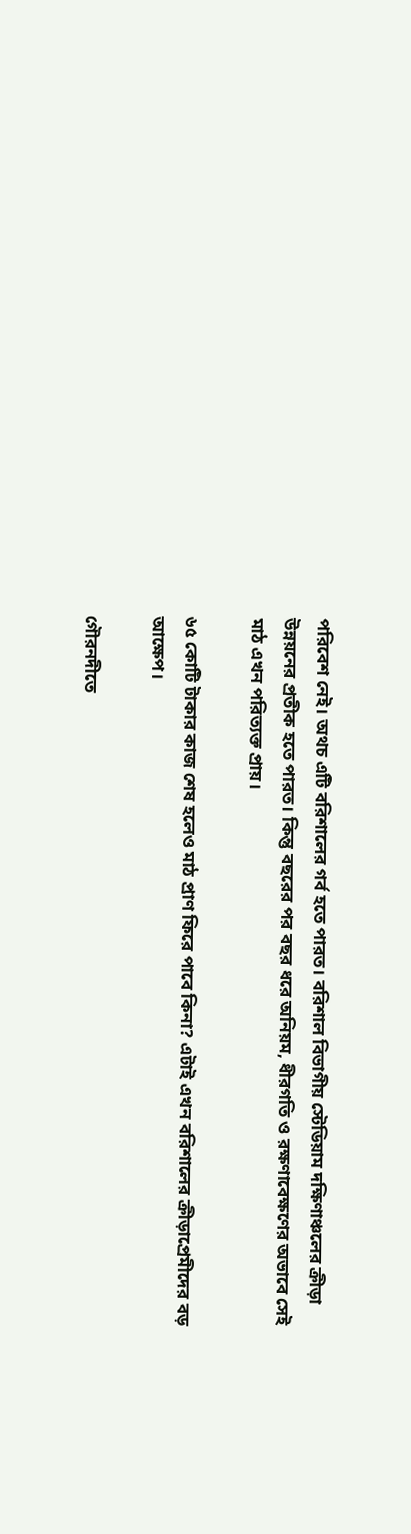পরিবেশ নেই। অথচ এটি বরিশালের গর্ব হতে পারত। বরিশাল বিভাগীয় স্টেডিয়াম দক্ষিণাঞ্চলের ক্রীড়া উন্নয়নের প্রতীক হতে পারত। কিন্তু বছরের পর বছর ধরে অনিয়ম, ধীরগতি ও রক্ষণাবেক্ষণের অভাবে সেই মাঠ এখন পরিত্যক্ত প্রায়।

৬৫ কোটি টাকার কাজ শেষ হলেও মাঠ প্রাণ ফিরে পাবে কিনা? এটাই এখন বরিশালের ক্রীড়াপ্রেমীদের বড় আক্ষেপ।

গৌরনদীতে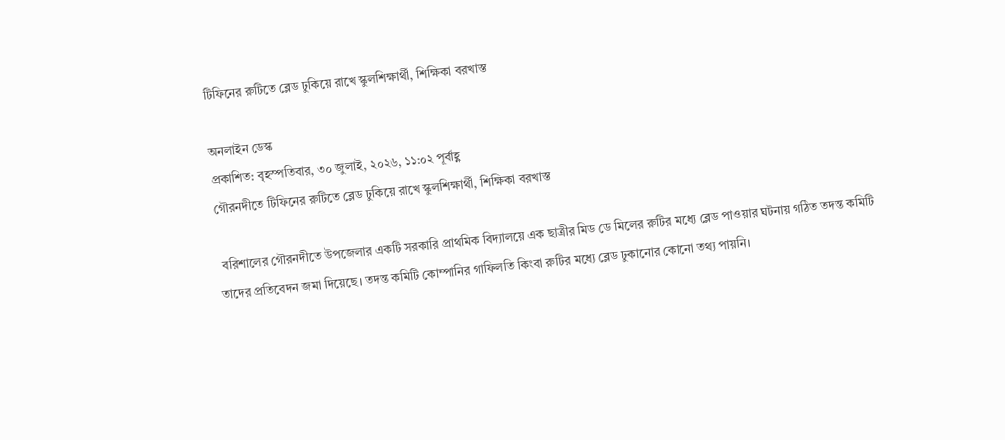টিফিনের রুটিতে ব্লেড ঢুকিয়ে রাখে স্কুলশিক্ষার্থী, শিক্ষিকা বরখাস্ত

অনলাইন ডেস্ক
প্রকাশিত: বৃহস্পতিবার, ৩০ জুলাই, ২০২৬, ১১:০২ পূর্বাহ্ণ
গৌরনদীতে টিফিনের রুটিতে ব্লেড ঢুকিয়ে রাখে স্কুলশিক্ষার্থী, শিক্ষিকা বরখাস্ত

 বরিশালের গৌরনদীতে উপজেলার একটি সরকারি প্রাথমিক বিদ্যালয়ে এক ছাত্রীর মিড ডে মিলের রুটির মধ্যে ব্লেড পাওয়ার ঘটনায় গঠিত তদন্ত কমিটি তাদের প্রতিবেদন জমা দিয়েছে। তদন্ত কমিটি কোম্পানির গাফিলতি কিংবা রুটির মধ্যে ব্লেড ঢুকানোর কোনো তথ্য পায়নি।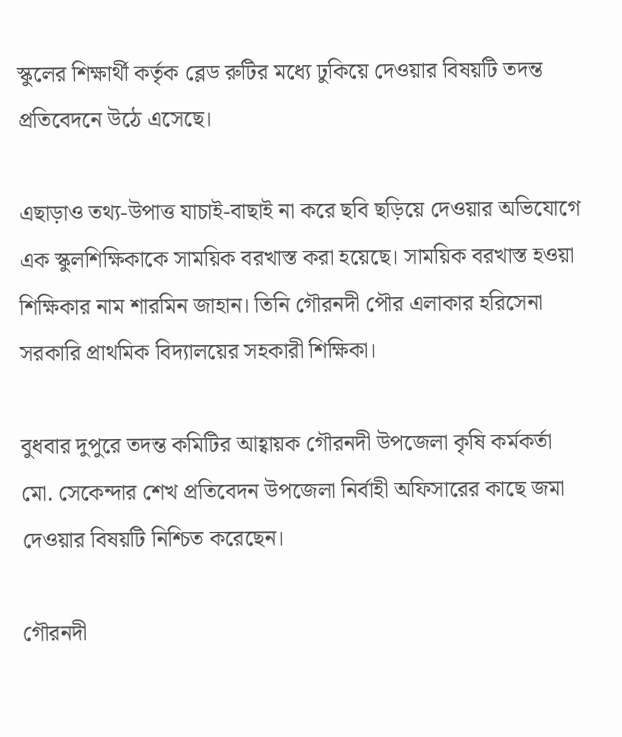স্কুলের শিক্ষার্থী কর্তৃক ব্লেড রুটির মধ্যে ঢুকিয়ে দেওয়ার বিষয়টি তদন্ত প্রতিবেদনে উঠে এসেছে।

এছাড়াও তথ্য-উপাত্ত যাচাই-বাছাই না করে ছবি ছড়িয়ে দেওয়ার অভিযোগে এক স্কুলশিক্ষিকাকে সাময়িক বরখাস্ত করা হয়েছে। সাময়িক বরখাস্ত হওয়া শিক্ষিকার নাম শারমিন জাহান। তিনি গৌরনদী পৌর এলাকার হরিসেনা সরকারি প্রাথমিক বিদ্যালয়ের সহকারী শিক্ষিকা।

বুধবার দুপুরে তদন্ত কমিটির আহ্বায়ক গৌরনদী উপজেলা কৃষি কর্মকর্তা মো. সেকেন্দার শেখ প্রতিবেদন উপজেলা নির্বাহী অফিসারের কাছে জমা দেওয়ার বিষয়টি নিশ্চিত করেছেন।

গৌরনদী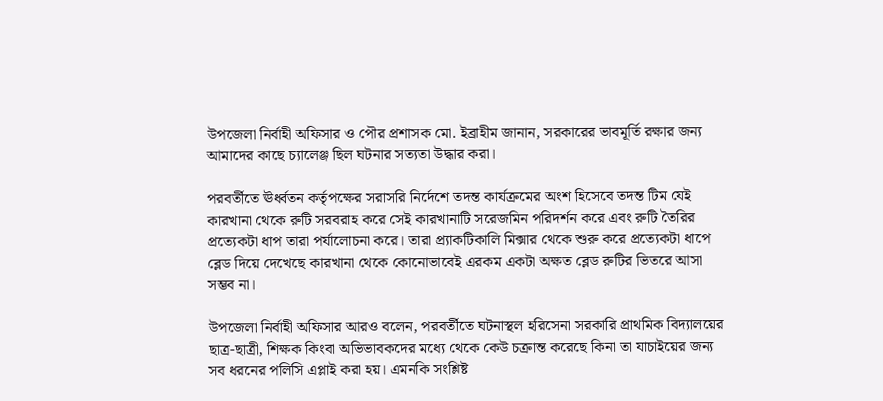উপজেলা নির্বাহী অফিসার ও পৌর প্রশাসক মো. ইব্রাহীম জানান, সরকারের ভাবমূর্তি রক্ষার জন্য আমাদের কাছে চ্যালেঞ্জ ছিল ঘটনার সত্যতা উদ্ধার করা।

পরবর্তীতে ঊর্ধ্বতন কর্তৃপক্ষের সরাসরি নির্দেশে তদন্ত কার্যক্রমের অংশ হিসেবে তদন্ত টিম যেই কারখানা থেকে রুটি সরবরাহ করে সেই কারখানাটি সরেজমিন পরিদর্শন করে এবং রুটি তৈরির প্রত্যেকটা ধাপ তারা পর্যালোচনা করে। তারা প্র্যাকটিকালি মিক্সার থেকে শুরু করে প্রত্যেকটা ধাপে ব্লেড দিয়ে দেখেছে কারখানা থেকে কোনোভাবেই এরকম একটা অক্ষত ব্লেড রুটির ভিতরে আসা সম্ভব না।

উপজেলা নির্বাহী অফিসার আরও বলেন, পরবর্তীতে ঘটনাস্থল হরিসেনা সরকারি প্রাথমিক বিদ্যালয়ের ছাত্র-ছাত্রী, শিক্ষক কিংবা অভিভাবকদের মধ্যে থেকে কেউ চক্রান্ত করেছে কিনা তা যাচাইয়ের জন্য সব ধরনের পলিসি এপ্লাই করা হয়। এমনকি সংশ্লিষ্ট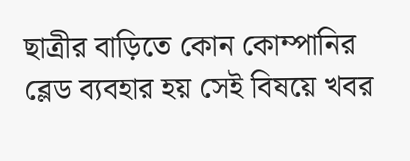ছাত্রীর বাড়িতে কোন কোম্পানির ব্লেড ব্যবহার হয় সেই বিষয়ে খবর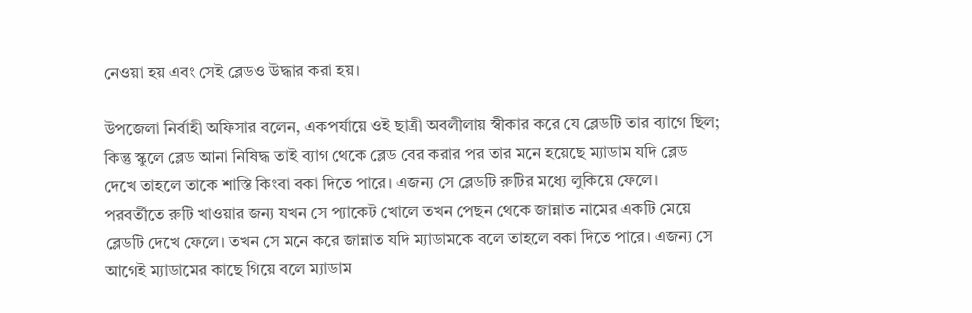নেওয়া হয় এবং সেই ব্লেডও উদ্ধার করা হয়।

উপজেলা নির্বাহী অফিসার বলেন, একপর্যায়ে ওই ছাত্রী অবলীলায় স্বীকার করে যে ব্লেডটি তার ব্যাগে ছিল; কিন্তু স্কুলে ব্লেড আনা নিষিদ্ধ তাই ব্যাগ থেকে ব্লেড বের করার পর তার মনে হয়েছে ম্যাডাম যদি ব্লেড দেখে তাহলে তাকে শাস্তি কিংবা বকা দিতে পারে। এজন্য সে ব্লেডটি রুটির মধ্যে লুকিয়ে ফেলে। পরবর্তীতে রুটি খাওয়ার জন্য যখন সে প্যাকেট খোলে তখন পেছন থেকে জান্নাত নামের একটি মেয়ে ব্লেডটি দেখে ফেলে। তখন সে মনে করে জান্নাত যদি ম্যাডামকে বলে তাহলে বকা দিতে পারে। এজন্য সে আগেই ম্যাডামের কাছে গিয়ে বলে ম্যাডাম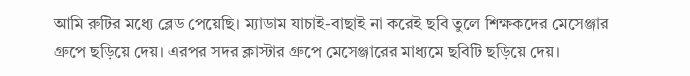আমি রুটির মধ্যে ব্লেড পেয়েছি। ম্যাডাম যাচাই-বাছাই না করেই ছবি তুলে শিক্ষকদের মেসেঞ্জার গ্রুপে ছড়িয়ে দেয়। এরপর সদর ক্লাস্টার গ্রুপে মেসেঞ্জারের মাধ্যমে ছবিটি ছড়িয়ে দেয়।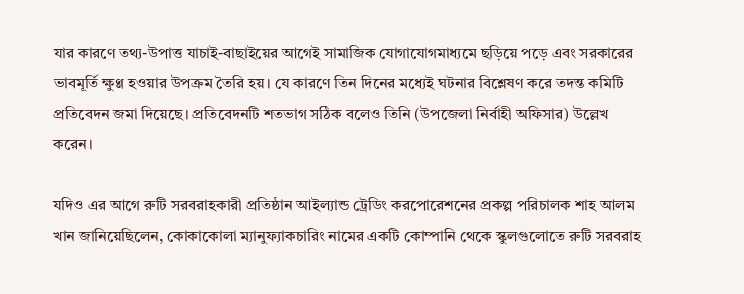যার কারণে তথ্য-উপাত্ত যাচাই-বাছাইয়ের আগেই সামাজিক যোগাযোগমাধ্যমে ছড়িয়ে পড়ে এবং সরকারের ভাবমূর্তি ক্ষুণ্ণ হওয়ার উপক্রম তৈরি হয়। যে কারণে তিন দিনের মধ্যেই ঘটনার বিশ্লেষণ করে তদন্ত কমিটি প্রতিবেদন জমা দিয়েছে। প্রতিবেদনটি শতভাগ সঠিক বলেও তিনি (উপজেলা নির্বাহী অফিসার) উল্লেখ করেন।

যদিও এর আগে রুটি সরবরাহকারী প্রতিষ্ঠান আইল্যান্ড ট্রেডিং করপোরেশনের প্রকল্প পরিচালক শাহ আলম খান জানিয়েছিলেন, কোকাকোলা ম্যানুফ্যাকচারিং নামের একটি কোম্পানি থেকে স্কুলগুলোতে রুটি সরবরাহ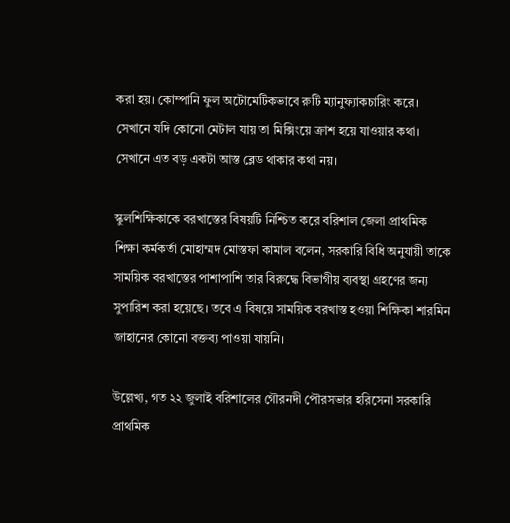করা হয়। কোম্পানি ফুল অটোমেটিকভাবে রুটি ম্যানুফ্যাকচারিং করে। সেখানে যদি কোনো মেটাল যায় তা মিক্সিংয়ে ক্রাশ হয়ে যাওয়ার কথা। সেখানে এত বড় একটা আস্ত ব্লেড থাকার কথা নয়।

স্কুলশিক্ষিকাকে বরখাস্তের বিষয়টি নিশ্চিত করে বরিশাল জেলা প্রাথমিক শিক্ষা কর্মকর্তা মোহাম্মদ মোস্তফা কামাল বলেন, সরকারি বিধি অনুযায়ী তাকে সাময়িক বরখাস্তের পাশাপাশি তার বিরুদ্ধে বিভাগীয় ব্যবস্থা গ্রহণের জন্য সুপারিশ করা হয়েছে। তবে এ বিষয়ে সাময়িক বরখাস্ত হওয়া শিক্ষিকা শারমিন জাহানের কোনো বক্তব্য পাওয়া যায়নি।

উল্লেখ্য, গত ২২ জুলাই বরিশালের গৌরনদী পৌরসভার হরিসেনা সরকারি প্রাথমিক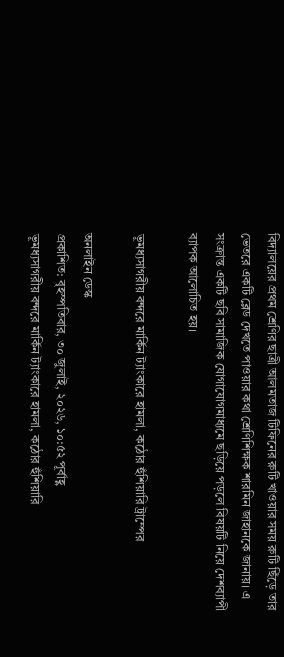বিদ্যালয়ের প্রথম শ্রেণির ছাত্রী আলমতাজ টিফিনের রুটি খাওয়ার সময় রুটি ছিঁড়ে তার ভেতরে একটি ব্লেড দেখতে পাওয়ার কথা শ্রেণিশিক্ষক শারমিন জাহানকে জানায়। এ সংক্রান্ত একটি ছবি সামাজিক যোগাযোগমাধ্যমে ছড়িয়ে পড়লে বিষয়টি নিয়ে দেশব্যাপী ব্যাপক আলোচিত হয়।

ভূমধ্যসাগরীয় বন্দরে মার্কিন ট্যাংকারে হামলা, কঠোর হুঁশিয়ারি ট্রাম্পের

অনলাইন ডেস্ক
প্রকাশিত: বৃহস্পতিবার, ৩০ জুলাই, ২০২৬, ১০:৫২ পূর্বাহ্ণ
ভূমধ্যসাগরীয় বন্দরে মার্কিন ট্যাংকারে হামলা, কঠোর হুঁশিয়ারি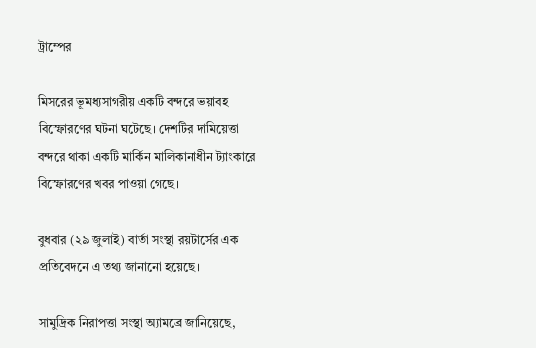ট্রাম্পের

মিসরের ভূমধ্যসাগরীয় একটি বন্দরে ভয়াবহ বিস্ফোরণের ঘটনা ঘটেছে। দেশটির দামিয়েত্তা বন্দরে থাকা একটি মার্কিন মালিকানাধীন ট্যাংকারে বিস্ফোরণের খবর পাওয়া গেছে।

বুধবার (২৯ জুলাই) বার্তা সংস্থা রয়টার্সের এক প্রতিবেদনে এ তথ্য জানানো হয়েছে।

সামুদ্রিক নিরাপত্তা সংস্থা অ্যামব্রে জানিয়েছে,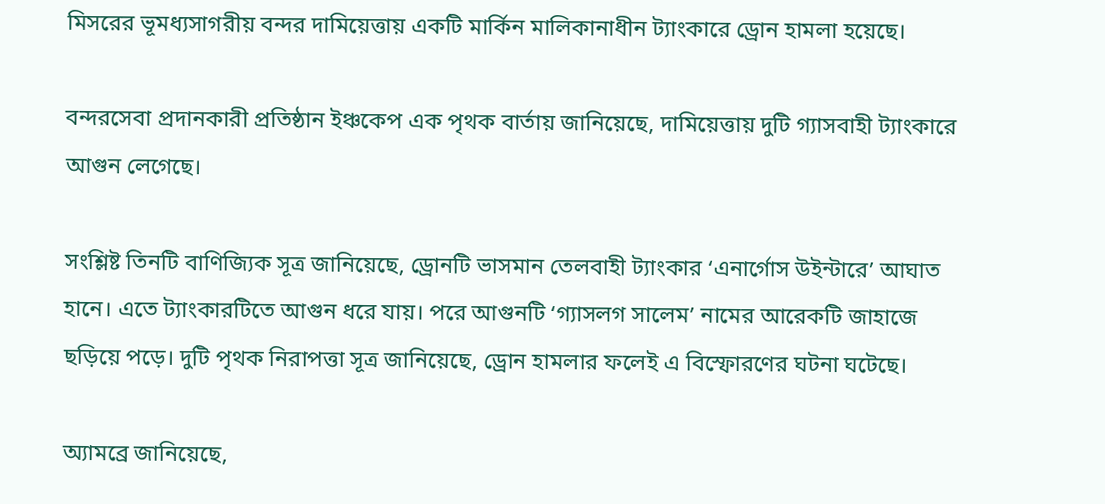মিসরের ভূমধ্যসাগরীয় বন্দর দামিয়েত্তায় একটি মার্কিন মালিকানাধীন ট্যাংকারে ড্রোন হামলা হয়েছে।

বন্দরসেবা প্রদানকারী প্রতিষ্ঠান ইঞ্চকেপ এক পৃথক বার্তায় জানিয়েছে, দামিয়েত্তায় দুটি গ্যাসবাহী ট্যাংকারে আগুন লেগেছে।

সংশ্লিষ্ট তিনটি বাণিজ্যিক সূত্র জানিয়েছে, ড্রোনটি ভাসমান তেলবাহী ট্যাংকার ‘এনার্গোস উইন্টারে’ আঘাত হানে। এতে ট্যাংকারটিতে আগুন ধরে যায়। পরে আগুনটি ‘গ্যাসলগ সালেম’ নামের আরেকটি জাহাজে ছড়িয়ে পড়ে। দুটি পৃথক নিরাপত্তা সূত্র জানিয়েছে, ড্রোন হামলার ফলেই এ বিস্ফোরণের ঘটনা ঘটেছে।

অ্যামব্রে জানিয়েছে,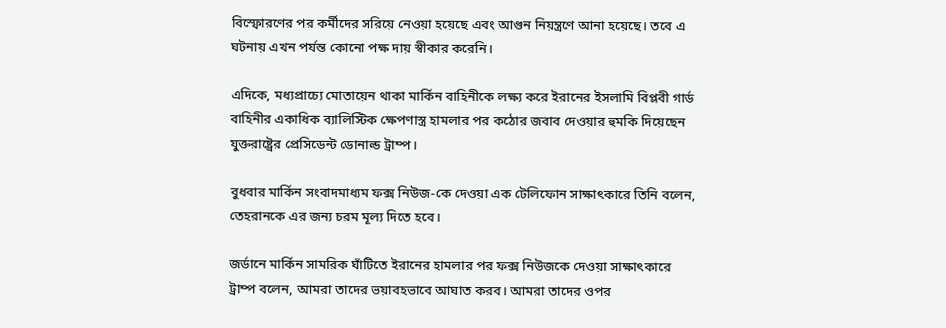বিস্ফোরণের পর কর্মীদের সরিয়ে নেওয়া হয়েছে এবং আগুন নিয়ন্ত্রণে আনা হয়েছে। তবে এ ঘটনায় এখন পর্যন্ত কোনো পক্ষ দায় স্বীকার করেনি।

এদিকে, মধ্যপ্রাচ্যে মোতায়েন থাকা মার্কিন বাহিনীকে লক্ষ্য করে ইরানের ইসলামি বিপ্লবী গার্ড বাহিনীর একাধিক ব্যালিস্টিক ক্ষেপণাস্ত্র হামলার পর কঠোর জবাব দেওয়ার হুমকি দিয়েছেন যুক্তরাষ্ট্রের প্রেসিডেন্ট ডোনাল্ড ট্রাম্প।

বুধবার মার্কিন সংবাদমাধ্যম ফক্স নিউজ-কে দেওয়া এক টেলিফোন সাক্ষাৎকারে তিনি বলেন, তেহরানকে এর জন্য চরম মূল্য দিতে হবে।

জর্ডানে মার্কিন সামরিক ঘাঁটিতে ইরানের হামলার পর ফক্স নিউজকে দেওয়া সাক্ষাৎকারে ট্রাম্প বলেন, আমরা তাদের ভয়াবহভাবে আঘাত করব। আমরা তাদের ওপর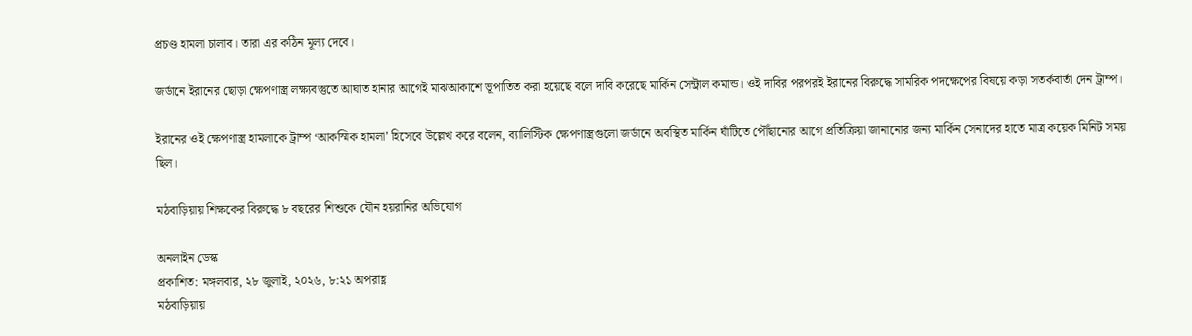প্রচণ্ড হামলা চালাব। তারা এর কঠিন মূল্য দেবে।

জর্ডানে ইরানের ছোড়া ক্ষেপণাস্ত্র লক্ষ্যবস্তুতে আঘাত হানার আগেই মাঝআকাশে ভূপাতিত করা হয়েছে বলে দাবি করেছে মার্কিন সেন্ট্রাল কমান্ড। ওই দাবির পরপরই ইরানের বিরুদ্ধে সামরিক পদক্ষেপের বিষয়ে কড়া সতর্কবার্তা দেন ট্রাম্প।

ইরানের ওই ক্ষেপণাস্ত্র হামলাকে ট্রাম্প ‘আকস্মিক হামলা’ হিসেবে উল্লেখ করে বলেন, ব্যালিস্টিক ক্ষেপণাস্ত্রগুলো জর্ডানে অবস্থিত মার্কিন ঘাঁটিতে পৌঁছানোর আগে প্রতিক্রিয়া জানানোর জন্য মার্কিন সেনাদের হাতে মাত্র কয়েক মিনিট সময় ছিল।

মঠবাড়িয়ায় শিক্ষকের বিরুদ্ধে ৮ বছরের শিশুকে যৌন হয়রানির অভিযোগ

অনলাইন ডেস্ক
প্রকাশিত: মঙ্গলবার, ২৮ জুলাই, ২০২৬, ৮:২১ অপরাহ্ণ
মঠবাড়িয়ায়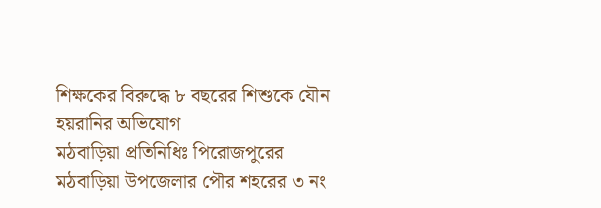শিক্ষকের বিরুদ্ধে ৮ বছরের শিশুকে যৌন হয়রানির অভিযোগ
মঠবাড়িয়া প্রতিনিধিঃ পিরোজপুরের মঠবাড়িয়া উপজেলার পৌর শহরের ৩ নং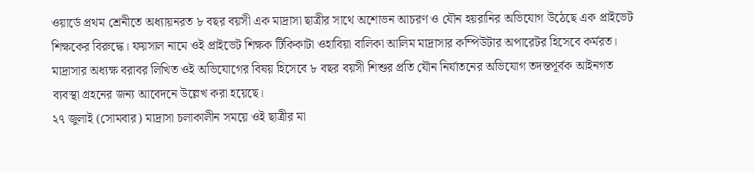ওয়ার্ডে প্রথম শ্রেনীতে অধ্যায়নরত ৮ বছর বয়সী এক মাদ্রাসা ছাত্রীর সাথে অশোভন আচরণ ও যৌন হয়রানির অভিযোগ উঠেছে এক প্রাইভেট শিক্ষকের বিরুদ্ধে। ফয়সাল নামে ওই প্রাইভেট শিক্ষক টিকিকাটা ওহাবিয়া বালিকা আলিম মাদ্রাসার কম্পিউটার অপারেটর হিসেবে কর্মরত।
মাদ্রাসার অধ্যক্ষ বরাবর লিখিত ওই অভিযোগের বিষয় হিসেবে ৮ বছর বয়সী শিশুর প্রতি যৌন নির্যাতনের অভিযোগ তদন্তপূর্বক আইনগত ব্যবস্থা গ্রহনের জন্য আবেদনে উল্লেখ করা হয়েছে।
২৭ জুলাই (সোমবার) মাদ্রাসা চলাকালীন সময়ে ওই ছাত্রীর মা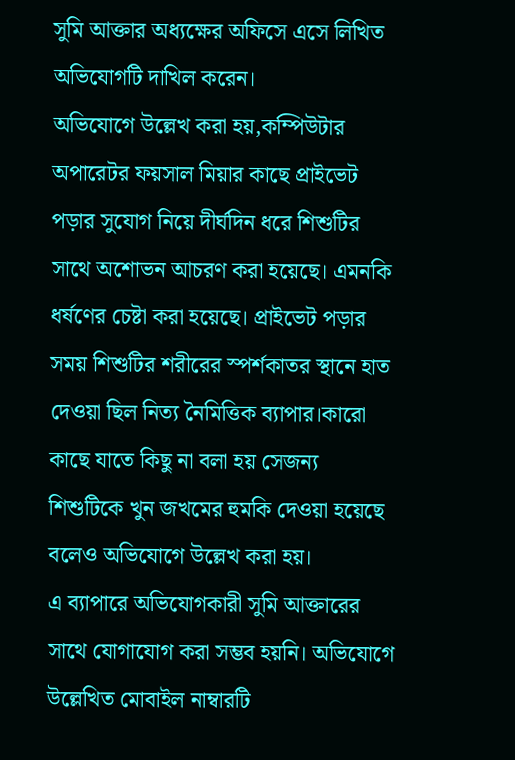সুমি আক্তার অধ্যক্ষের অফিসে এসে লিখিত অভিযোগটি দাখিল করেন।
অভিযোগে উল্লেখ করা হয়,কম্পিউটার অপারেটর ফয়সাল মিয়ার কাছে প্রাইভেট পড়ার সুযোগ নিয়ে দীর্ঘদিন ধরে শিশুটির সাথে অশোভন আচরণ করা হয়েছে। এমনকি ধর্ষণের চেষ্টা করা হয়েছে। প্রাইভেট পড়ার সময় শিশুটির শরীরের স্পর্শকাতর স্থানে হাত দেওয়া ছিল নিত্য নৈমিত্তিক ব্যাপার।কারো কাছে যাতে কিছু না বলা হয় সেজন্য শিশুটিকে খুন জখমের হুমকি দেওয়া হয়েছে বলেও অভিযোগে উল্লেখ করা হয়।
এ ব্যাপারে অভিযোগকারী সুমি আক্তারের সাথে যোগাযোগ করা সম্ভব হয়নি। অভিযোগে উল্লেখিত মোবাইল নাম্বারটি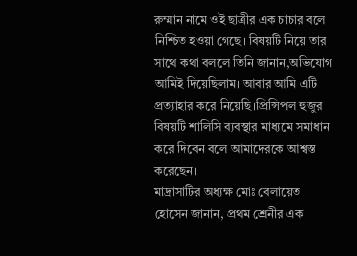রুম্মান নামে ওই ছাত্রীর এক চাচার বলে নিশ্চিত হওয়া গেছে। বিষয়টি নিয়ে তার সাথে কথা বললে তিনি জানান,অভিযোগ আমিই দিয়েছিলাম। আবার আমি এটি প্রত্যাহার করে নিয়েছি।প্রিন্সিপল হুজুর বিষয়টি শালিসি ব্যবস্থার মাধ্যমে সমাধান করে দিবেন বলে আমাদেরকে আশ্বস্ত করেছেন।
মাদ্রাসাটির অধ্যক্ষ মোঃ বেলায়েত হোসেন জানান, প্রথম শ্রেনীর এক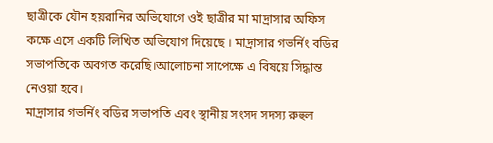ছাত্রীকে যৌন হয়রানির অভিযোগে ওই ছাত্রীর মা মাদ্রাসার অফিস কক্ষে এসে একটি লিখিত অভিযোগ দিয়েছে । মাদ্রাসার গভর্নিং বডির সভাপতিকে অবগত করেছি।আলোচনা সাপেক্ষে এ বিষয়ে সিদ্ধান্ত নেওয়া হবে।
মাদ্রাসার গভর্নিং বডির সভাপতি এবং স্থানীয় সংসদ সদস্য রুহুল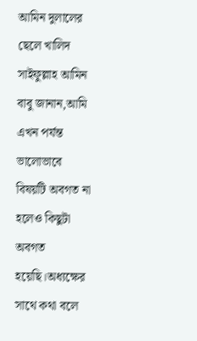আমিন দুলালের ছেলে খালিদ সাইফুল্লাহ আমিন বাবু জানান,আমি এখন পর্যন্ত ভালোভাবে বিষয়টি অবগত না হলেও কিছুটা অবগত হয়েছি।অধ্যক্ষের সাথে কথা বলে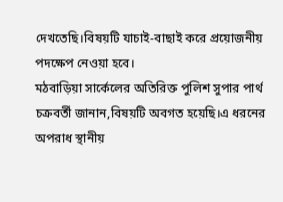দেখতেছি।বিষয়টি যাচাই-বাছাই করে প্রয়োজনীয় পদক্ষেপ নেওয়া হবে।
মঠবাড়িয়া সার্কেলের অতিরিক্ত পুলিশ সুপার পার্থ চক্রবর্তী জানান,বিষয়টি অবগত হয়েছি।এ ধরনের অপরাধ স্থানীয়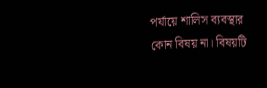পর্যায়ে শালিস ব্যবস্থার কোন বিষয় না। বিষয়টি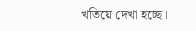খতিয়ে দেখা হচ্ছে।